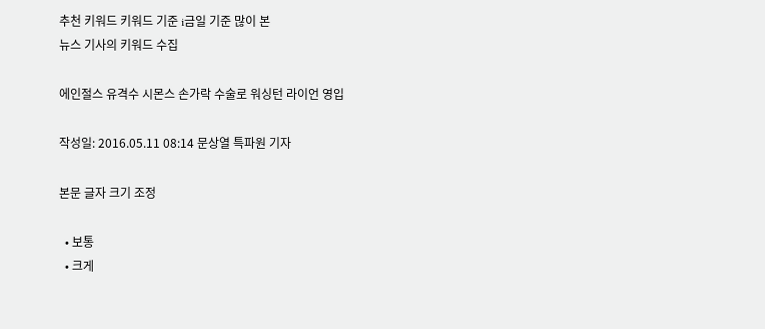추천 키워드 키워드 기준 i금일 기준 많이 본
뉴스 기사의 키워드 수집

에인절스 유격수 시몬스 손가락 수술로 워싱턴 라이언 영입

작성일: 2016.05.11 08:14 문상열 특파원 기자

본문 글자 크기 조정

  • 보통
  • 크게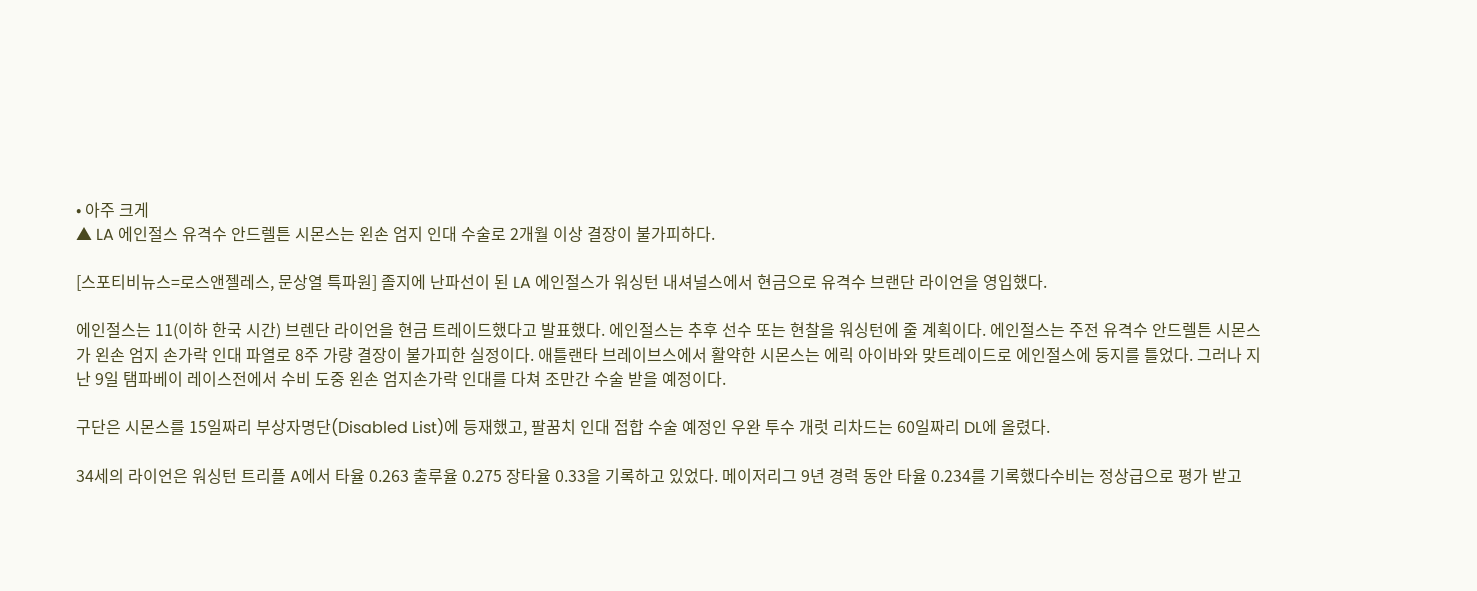• 아주 크게
▲ LA 에인절스 유격수 안드렐튼 시몬스는 왼손 엄지 인대 수술로 2개월 이상 결장이 불가피하다.

[스포티비뉴스=로스앤젤레스, 문상열 특파원] 졸지에 난파선이 된 LA 에인절스가 워싱턴 내셔널스에서 현금으로 유격수 브랜단 라이언을 영입했다.

에인절스는 11(이하 한국 시간) 브렌단 라이언을 현금 트레이드했다고 발표했다. 에인절스는 추후 선수 또는 현찰을 워싱턴에 줄 계획이다. 에인절스는 주전 유격수 안드렐튼 시몬스가 왼손 엄지 손가락 인대 파열로 8주 가량 결장이 불가피한 실정이다. 애틀랜타 브레이브스에서 활약한 시몬스는 에릭 아이바와 맞트레이드로 에인절스에 둥지를 틀었다. 그러나 지난 9일 탬파베이 레이스전에서 수비 도중 왼손 엄지손가락 인대를 다쳐 조만간 수술 받을 예정이다.

구단은 시몬스를 15일짜리 부상자명단(Disabled List)에 등재했고, 팔꿈치 인대 접합 수술 예정인 우완 투수 개럿 리차드는 60일짜리 DL에 올렸다.

34세의 라이언은 워싱턴 트리플 A에서 타율 0.263 출루율 0.275 장타율 0.33을 기록하고 있었다. 메이저리그 9년 경력 동안 타율 0.234를 기록했다수비는 정상급으로 평가 받고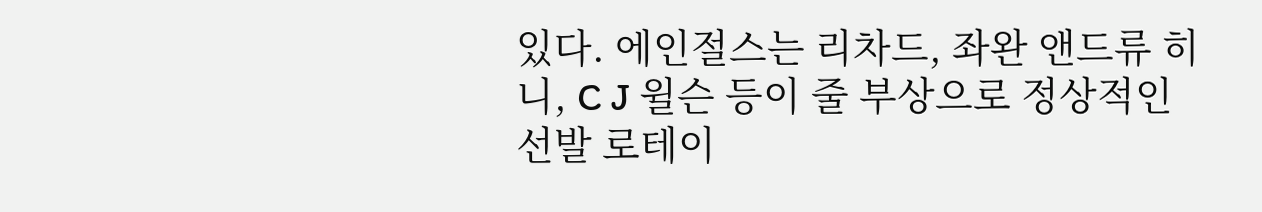있다. 에인절스는 리차드, 좌완 앤드류 히니, C J 윌슨 등이 줄 부상으로 정상적인 선발 로테이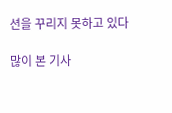션을 꾸리지 못하고 있다

많이 본 기사